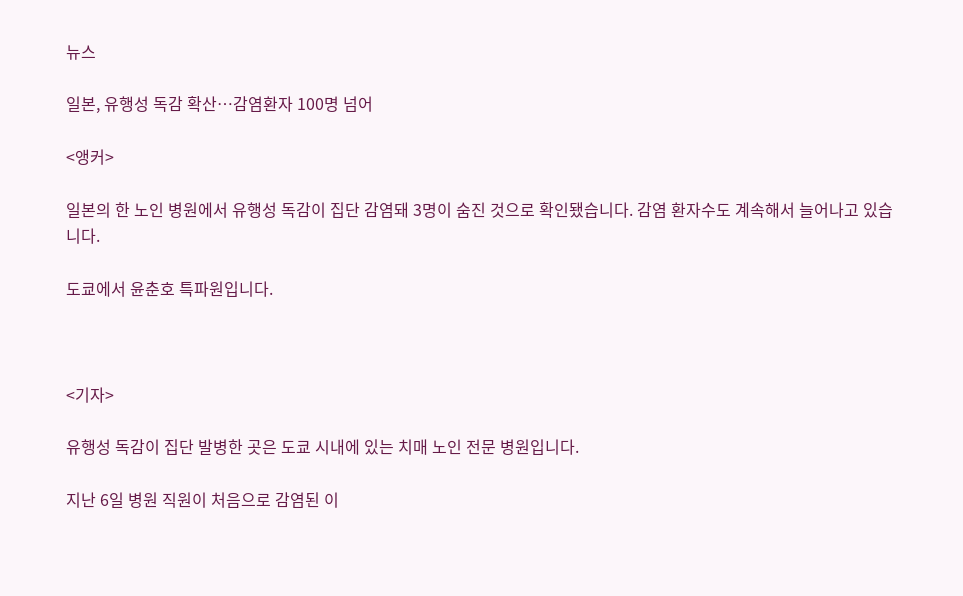뉴스

일본, 유행성 독감 확산…감염환자 100명 넘어

<앵커>

일본의 한 노인 병원에서 유행성 독감이 집단 감염돼 3명이 숨진 것으로 확인됐습니다. 감염 환자수도 계속해서 늘어나고 있습니다.

도쿄에서 윤춘호 특파원입니다.



<기자>

유행성 독감이 집단 발병한 곳은 도쿄 시내에 있는 치매 노인 전문 병원입니다.

지난 6일 병원 직원이 처음으로 감염된 이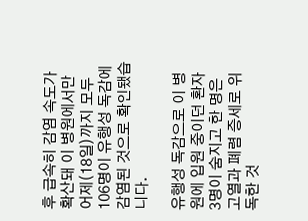후 급속히 감염 속도가 확산돼 이 병원에서만 어제(18일)까지 모두 106명이 유행성 독감에 감염된 것으로 확인됐습니다.

유행성 독감으로 이 병원에 입원 중이던 환자 3명이 숨지고 한 명은 고열과 폐렴 증세로 위독한 것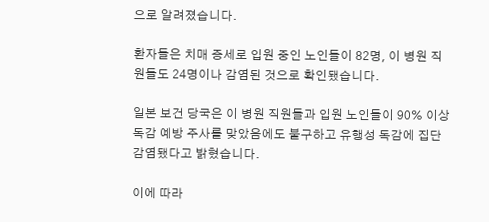으로 알려졌습니다.

환자들은 치매 증세로 입원 중인 노인들이 82명, 이 병원 직원들도 24명이나 감염된 것으로 확인됐습니다.

일본 보건 당국은 이 병원 직원들과 입원 노인들이 90% 이상 독감 예방 주사를 맞았음에도 불구하고 유행성 독감에 집단 감염됐다고 밝혔습니다.

이에 따라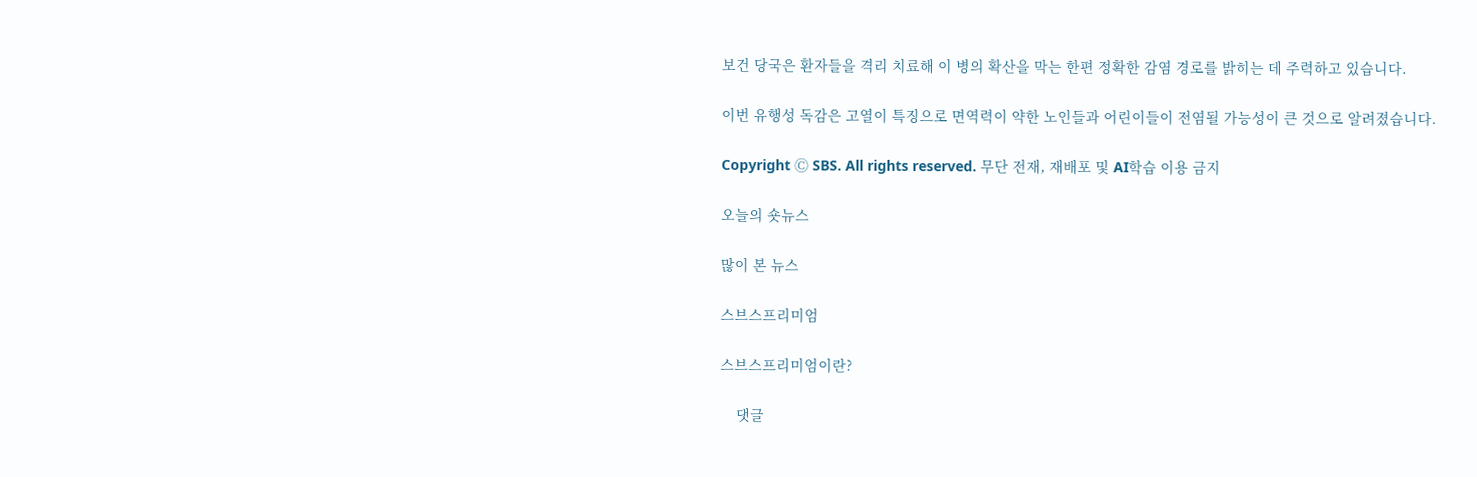보건 당국은 환자들을 격리 치료해 이 병의 확산을 막는 한편 정확한 감염 경로를 밝히는 데 주력하고 있습니다.

이번 유행성 독감은 고열이 특징으로 면역력이 약한 노인들과 어린이들이 전염될 가능성이 큰 것으로 알려졌습니다.

Copyright Ⓒ SBS. All rights reserved. 무단 전재, 재배포 및 AI학습 이용 금지

오늘의 숏뉴스

많이 본 뉴스

스브스프리미엄

스브스프리미엄이란?

    댓글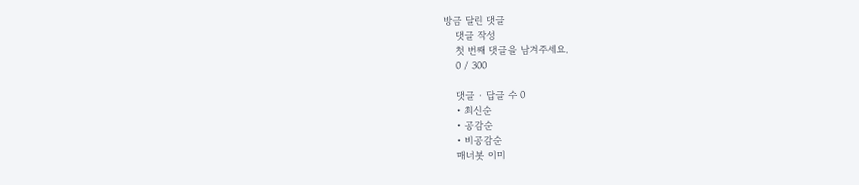방금 달린 댓글
    댓글 작성
    첫 번째 댓글을 남겨주세요.
    0 / 300

    댓글 ∙ 답글 수 0
    • 최신순
    • 공감순
    • 비공감순
    매너봇 이미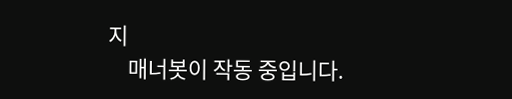지
    매너봇이 작동 중입니다.